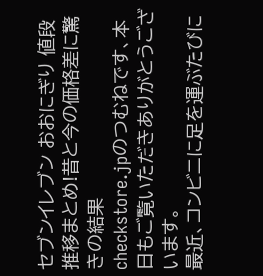セブンイレブン おおにぎり 値段推移まとめ!昔と今の価格差に驚きの結果
checkstore.jpのつむねです、本日もご覧いただきありがとうございます。
最近、コンビニに足を運ぶたびに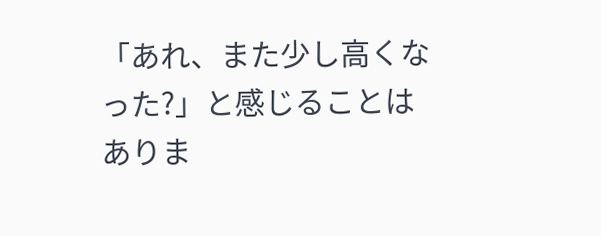「あれ、また少し高くなった?」と感じることはありま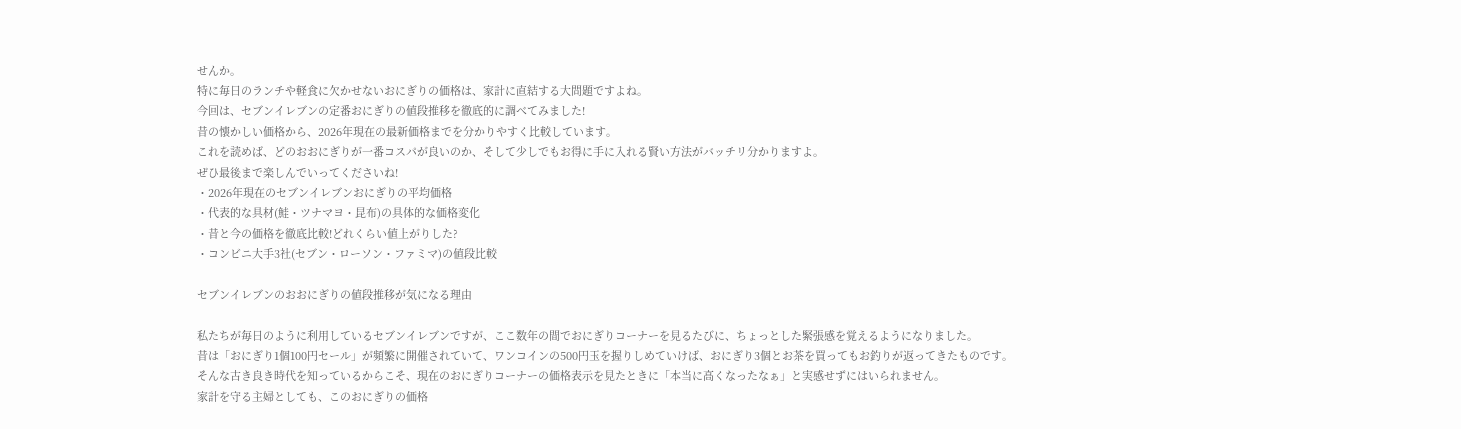せんか。
特に毎日のランチや軽食に欠かせないおにぎりの価格は、家計に直結する大問題ですよね。
今回は、セブンイレブンの定番おにぎりの値段推移を徹底的に調べてみました!
昔の懐かしい価格から、2026年現在の最新価格までを分かりやすく比較しています。
これを読めば、どのおおにぎりが一番コスパが良いのか、そして少しでもお得に手に入れる賢い方法がバッチリ分かりますよ。
ぜひ最後まで楽しんでいってくださいね!
・2026年現在のセブンイレブンおにぎりの平均価格
・代表的な具材(鮭・ツナマヨ・昆布)の具体的な価格変化
・昔と今の価格を徹底比較!どれくらい値上がりした?
・コンビニ大手3社(セブン・ローソン・ファミマ)の値段比較

セブンイレブンのおおにぎりの値段推移が気になる理由

私たちが毎日のように利用しているセブンイレブンですが、ここ数年の間でおにぎりコーナーを見るたびに、ちょっとした緊張感を覚えるようになりました。
昔は「おにぎり1個100円セール」が頻繁に開催されていて、ワンコインの500円玉を握りしめていけば、おにぎり3個とお茶を買ってもお釣りが返ってきたものです。
そんな古き良き時代を知っているからこそ、現在のおにぎりコーナーの価格表示を見たときに「本当に高くなったなぁ」と実感せずにはいられません。
家計を守る主婦としても、このおにぎりの価格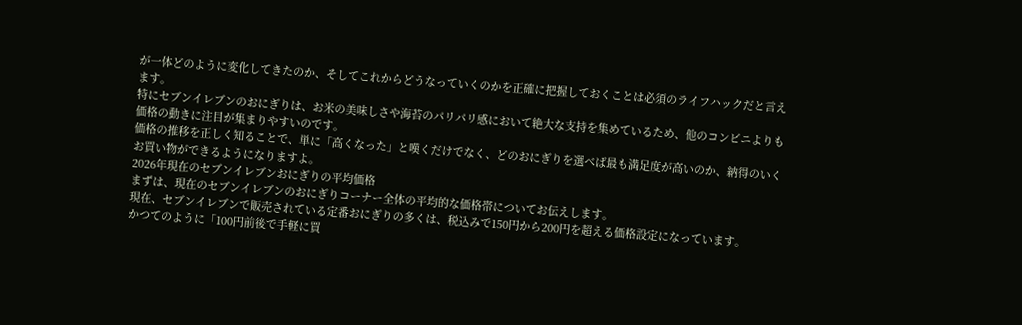が一体どのように変化してきたのか、そしてこれからどうなっていくのかを正確に把握しておくことは必須のライフハックだと言えます。
特にセブンイレブンのおにぎりは、お米の美味しさや海苔のパリパリ感において絶大な支持を集めているため、他のコンビニよりも価格の動きに注目が集まりやすいのです。
価格の推移を正しく知ることで、単に「高くなった」と嘆くだけでなく、どのおにぎりを選べば最も満足度が高いのか、納得のいくお買い物ができるようになりますよ。
2026年現在のセブンイレブンおにぎりの平均価格
まずは、現在のセブンイレブンのおにぎりコーナー全体の平均的な価格帯についてお伝えします。
現在、セブンイレブンで販売されている定番おにぎりの多くは、税込みで150円から200円を超える価格設定になっています。
かつてのように「100円前後で手軽に買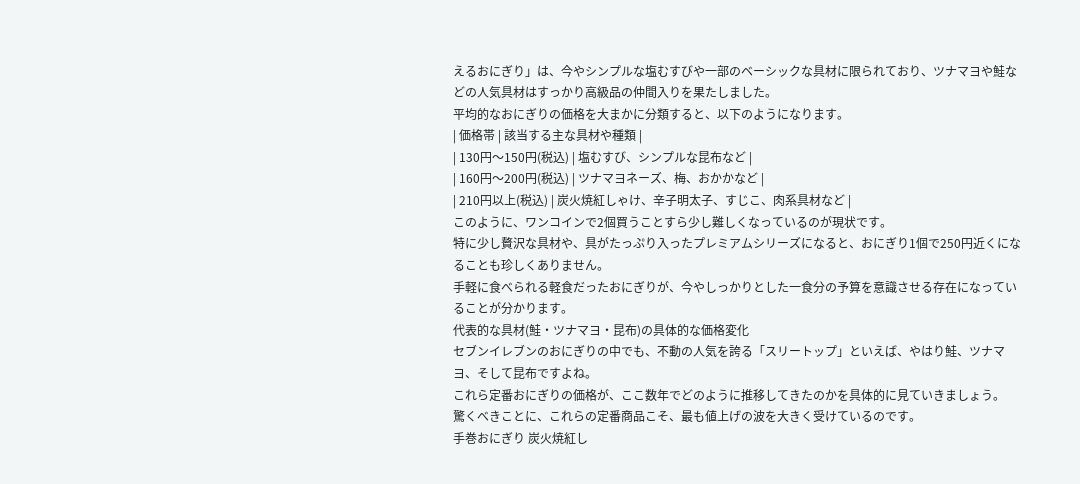えるおにぎり」は、今やシンプルな塩むすびや一部のベーシックな具材に限られており、ツナマヨや鮭などの人気具材はすっかり高級品の仲間入りを果たしました。
平均的なおにぎりの価格を大まかに分類すると、以下のようになります。
| 価格帯 | 該当する主な具材や種類 |
| 130円〜150円(税込) | 塩むすび、シンプルな昆布など |
| 160円〜200円(税込) | ツナマヨネーズ、梅、おかかなど |
| 210円以上(税込) | 炭火焼紅しゃけ、辛子明太子、すじこ、肉系具材など |
このように、ワンコインで2個買うことすら少し難しくなっているのが現状です。
特に少し贅沢な具材や、具がたっぷり入ったプレミアムシリーズになると、おにぎり1個で250円近くになることも珍しくありません。
手軽に食べられる軽食だったおにぎりが、今やしっかりとした一食分の予算を意識させる存在になっていることが分かります。
代表的な具材(鮭・ツナマヨ・昆布)の具体的な価格変化
セブンイレブンのおにぎりの中でも、不動の人気を誇る「スリートップ」といえば、やはり鮭、ツナマヨ、そして昆布ですよね。
これら定番おにぎりの価格が、ここ数年でどのように推移してきたのかを具体的に見ていきましょう。
驚くべきことに、これらの定番商品こそ、最も値上げの波を大きく受けているのです。
手巻おにぎり 炭火焼紅し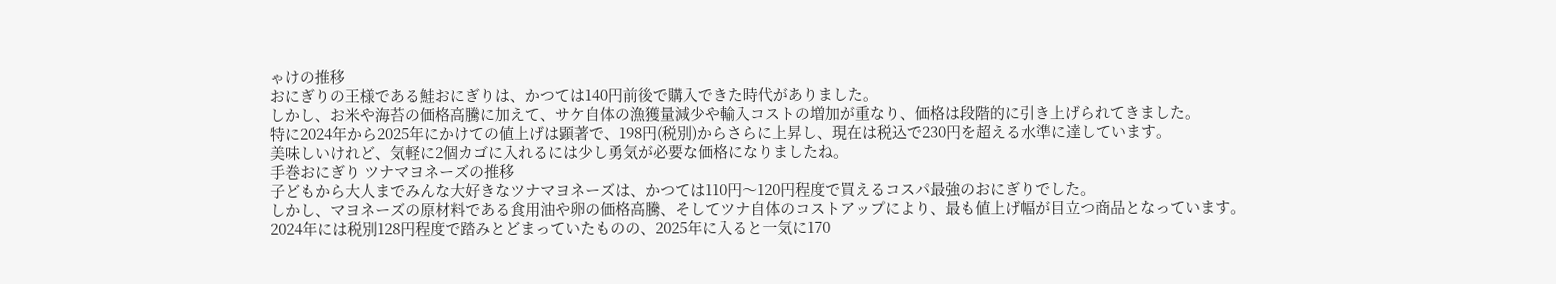ゃけの推移
おにぎりの王様である鮭おにぎりは、かつては140円前後で購入できた時代がありました。
しかし、お米や海苔の価格高騰に加えて、サケ自体の漁獲量減少や輸入コストの増加が重なり、価格は段階的に引き上げられてきました。
特に2024年から2025年にかけての値上げは顕著で、198円(税別)からさらに上昇し、現在は税込で230円を超える水準に達しています。
美味しいけれど、気軽に2個カゴに入れるには少し勇気が必要な価格になりましたね。
手巻おにぎり ツナマヨネーズの推移
子どもから大人までみんな大好きなツナマヨネーズは、かつては110円〜120円程度で買えるコスパ最強のおにぎりでした。
しかし、マヨネーズの原材料である食用油や卵の価格高騰、そしてツナ自体のコストアップにより、最も値上げ幅が目立つ商品となっています。
2024年には税別128円程度で踏みとどまっていたものの、2025年に入ると一気に170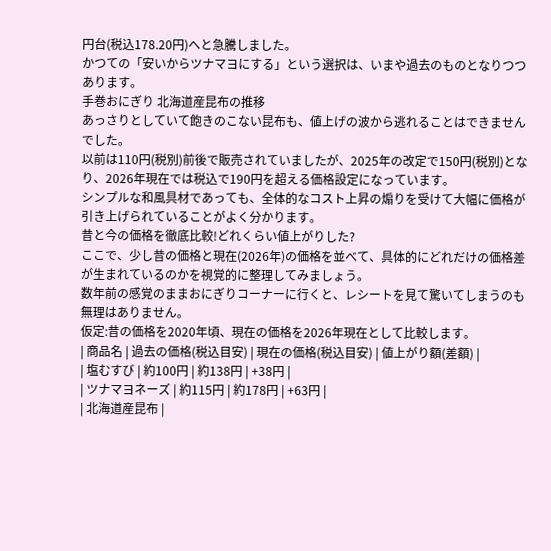円台(税込178.20円)へと急騰しました。
かつての「安いからツナマヨにする」という選択は、いまや過去のものとなりつつあります。
手巻おにぎり 北海道産昆布の推移
あっさりとしていて飽きのこない昆布も、値上げの波から逃れることはできませんでした。
以前は110円(税別)前後で販売されていましたが、2025年の改定で150円(税別)となり、2026年現在では税込で190円を超える価格設定になっています。
シンプルな和風具材であっても、全体的なコスト上昇の煽りを受けて大幅に価格が引き上げられていることがよく分かります。
昔と今の価格を徹底比較!どれくらい値上がりした?
ここで、少し昔の価格と現在(2026年)の価格を並べて、具体的にどれだけの価格差が生まれているのかを視覚的に整理してみましょう。
数年前の感覚のままおにぎりコーナーに行くと、レシートを見て驚いてしまうのも無理はありません。
仮定:昔の価格を2020年頃、現在の価格を2026年現在として比較します。
| 商品名 | 過去の価格(税込目安) | 現在の価格(税込目安) | 値上がり額(差額) |
| 塩むすび | 約100円 | 約138円 | +38円 |
| ツナマヨネーズ | 約115円 | 約178円 | +63円 |
| 北海道産昆布 |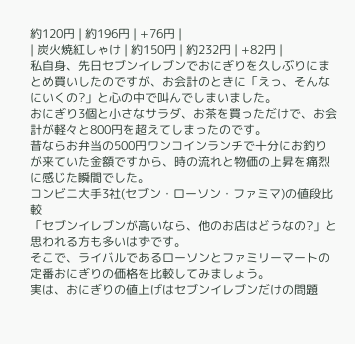約120円 | 約196円 | +76円 |
| 炭火焼紅しゃけ | 約150円 | 約232円 | +82円 |
私自身、先日セブンイレブンでおにぎりを久しぶりにまとめ買いしたのですが、お会計のときに「えっ、そんなにいくの?」と心の中で叫んでしまいました。
おにぎり3個と小さなサラダ、お茶を買っただけで、お会計が軽々と800円を超えてしまったのです。
昔ならお弁当の500円ワンコインランチで十分にお釣りが来ていた金額ですから、時の流れと物価の上昇を痛烈に感じた瞬間でした。
コンビニ大手3社(セブン・ローソン・ファミマ)の値段比較
「セブンイレブンが高いなら、他のお店はどうなの?」と思われる方も多いはずです。
そこで、ライバルであるローソンとファミリーマートの定番おにぎりの価格を比較してみましょう。
実は、おにぎりの値上げはセブンイレブンだけの問題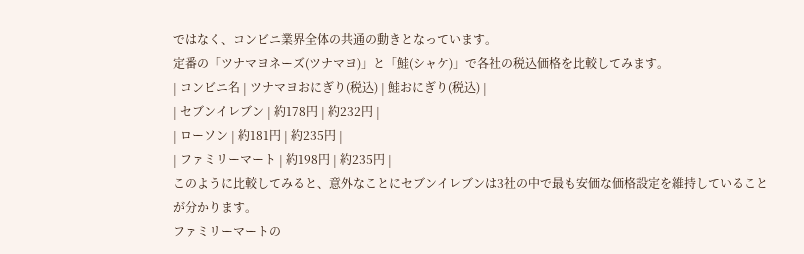ではなく、コンビニ業界全体の共通の動きとなっています。
定番の「ツナマヨネーズ(ツナマヨ)」と「鮭(シャケ)」で各社の税込価格を比較してみます。
| コンビニ名 | ツナマヨおにぎり(税込) | 鮭おにぎり(税込) |
| セブンイレブン | 約178円 | 約232円 |
| ローソン | 約181円 | 約235円 |
| ファミリーマート | 約198円 | 約235円 |
このように比較してみると、意外なことにセブンイレブンは3社の中で最も安価な価格設定を維持していることが分かります。
ファミリーマートの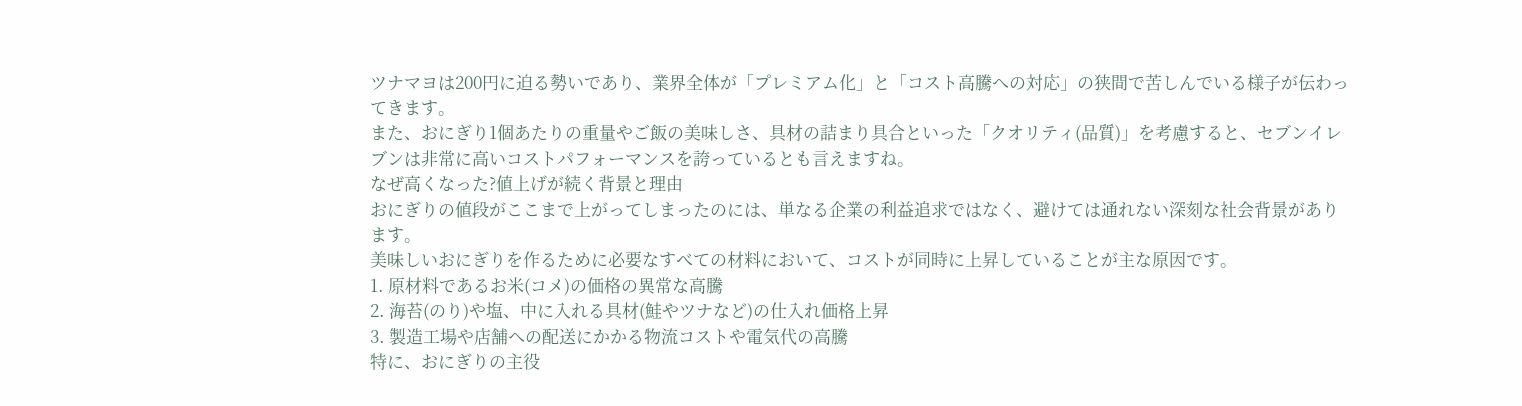ツナマヨは200円に迫る勢いであり、業界全体が「プレミアム化」と「コスト高騰への対応」の狭間で苦しんでいる様子が伝わってきます。
また、おにぎり1個あたりの重量やご飯の美味しさ、具材の詰まり具合といった「クオリティ(品質)」を考慮すると、セブンイレブンは非常に高いコストパフォーマンスを誇っているとも言えますね。
なぜ高くなった?値上げが続く背景と理由
おにぎりの値段がここまで上がってしまったのには、単なる企業の利益追求ではなく、避けては通れない深刻な社会背景があります。
美味しいおにぎりを作るために必要なすべての材料において、コストが同時に上昇していることが主な原因です。
1. 原材料であるお米(コメ)の価格の異常な高騰
2. 海苔(のり)や塩、中に入れる具材(鮭やツナなど)の仕入れ価格上昇
3. 製造工場や店舗への配送にかかる物流コストや電気代の高騰
特に、おにぎりの主役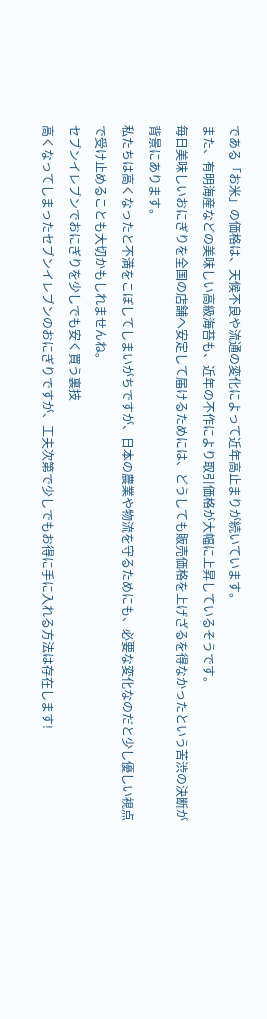である「お米」の価格は、天候不良や流通の変化によって近年高止まりが続いています。
また、有明海産などの美味しい高級海苔も、近年の不作により取引価格が大幅に上昇しているそうです。
毎日美味しいおにぎりを全国の店舗へ安定して届けるためには、どうしても販売価格を上げざるを得なかったという苦渋の決断が背景にあります。
私たちは高くなったと不満をこぼしてしまいがちですが、日本の農業や物流を守るためにも、必要な変化なのだと少し優しい視点で受け止めることも大切かもしれませんね。
セブンイレブンでおにぎりを少しでも安く買う裏技
高くなってしまったセブンイレブンのおにぎりですが、工夫次第で少しでもお得に手に入れる方法は存在します!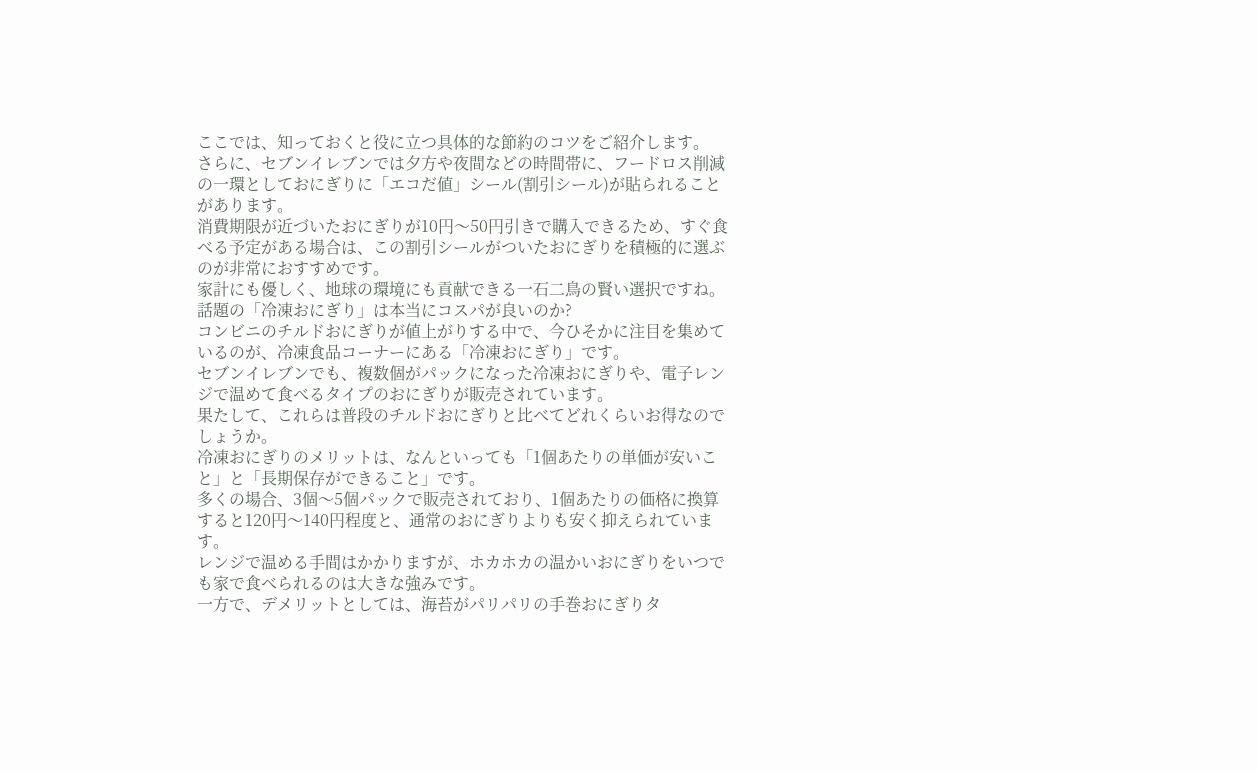ここでは、知っておくと役に立つ具体的な節約のコツをご紹介します。
さらに、セブンイレブンでは夕方や夜間などの時間帯に、フードロス削減の一環としておにぎりに「エコだ値」シール(割引シール)が貼られることがあります。
消費期限が近づいたおにぎりが10円〜50円引きで購入できるため、すぐ食べる予定がある場合は、この割引シールがついたおにぎりを積極的に選ぶのが非常におすすめです。
家計にも優しく、地球の環境にも貢献できる一石二鳥の賢い選択ですね。
話題の「冷凍おにぎり」は本当にコスパが良いのか?
コンビニのチルドおにぎりが値上がりする中で、今ひそかに注目を集めているのが、冷凍食品コーナーにある「冷凍おにぎり」です。
セブンイレブンでも、複数個がパックになった冷凍おにぎりや、電子レンジで温めて食べるタイプのおにぎりが販売されています。
果たして、これらは普段のチルドおにぎりと比べてどれくらいお得なのでしょうか。
冷凍おにぎりのメリットは、なんといっても「1個あたりの単価が安いこと」と「長期保存ができること」です。
多くの場合、3個〜5個パックで販売されており、1個あたりの価格に換算すると120円〜140円程度と、通常のおにぎりよりも安く抑えられています。
レンジで温める手間はかかりますが、ホカホカの温かいおにぎりをいつでも家で食べられるのは大きな強みです。
一方で、デメリットとしては、海苔がパリパリの手巻おにぎりタ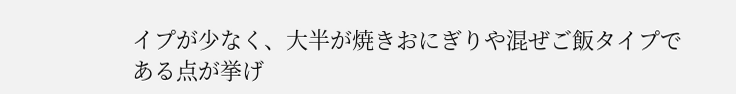イプが少なく、大半が焼きおにぎりや混ぜご飯タイプである点が挙げ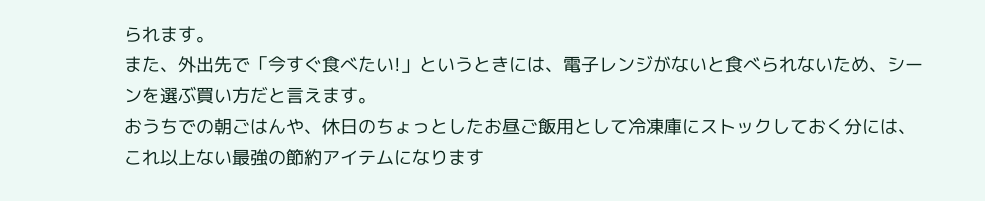られます。
また、外出先で「今すぐ食べたい!」というときには、電子レンジがないと食べられないため、シーンを選ぶ買い方だと言えます。
おうちでの朝ごはんや、休日のちょっとしたお昼ご飯用として冷凍庫にストックしておく分には、これ以上ない最強の節約アイテムになります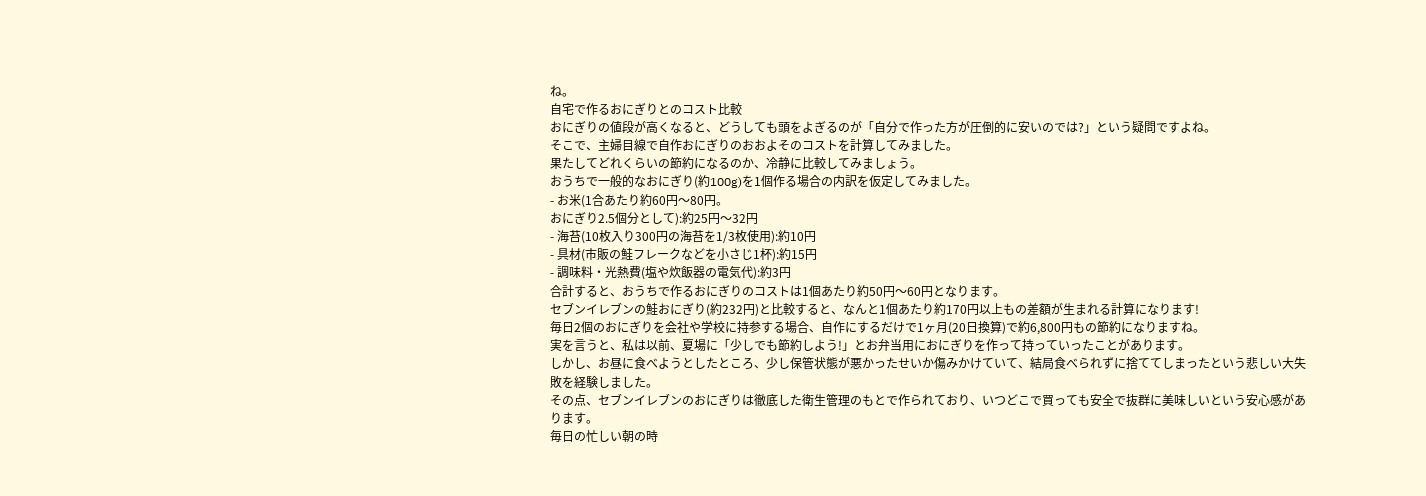ね。
自宅で作るおにぎりとのコスト比較
おにぎりの値段が高くなると、どうしても頭をよぎるのが「自分で作った方が圧倒的に安いのでは?」という疑問ですよね。
そこで、主婦目線で自作おにぎりのおおよそのコストを計算してみました。
果たしてどれくらいの節約になるのか、冷静に比較してみましょう。
おうちで一般的なおにぎり(約100g)を1個作る場合の内訳を仮定してみました。
- お米(1合あたり約60円〜80円。
おにぎり2.5個分として):約25円〜32円
- 海苔(10枚入り300円の海苔を1/3枚使用):約10円
- 具材(市販の鮭フレークなどを小さじ1杯):約15円
- 調味料・光熱費(塩や炊飯器の電気代):約3円
合計すると、おうちで作るおにぎりのコストは1個あたり約50円〜60円となります。
セブンイレブンの鮭おにぎり(約232円)と比較すると、なんと1個あたり約170円以上もの差額が生まれる計算になります!
毎日2個のおにぎりを会社や学校に持参する場合、自作にするだけで1ヶ月(20日換算)で約6,800円もの節約になりますね。
実を言うと、私は以前、夏場に「少しでも節約しよう!」とお弁当用におにぎりを作って持っていったことがあります。
しかし、お昼に食べようとしたところ、少し保管状態が悪かったせいか傷みかけていて、結局食べられずに捨ててしまったという悲しい大失敗を経験しました。
その点、セブンイレブンのおにぎりは徹底した衛生管理のもとで作られており、いつどこで買っても安全で抜群に美味しいという安心感があります。
毎日の忙しい朝の時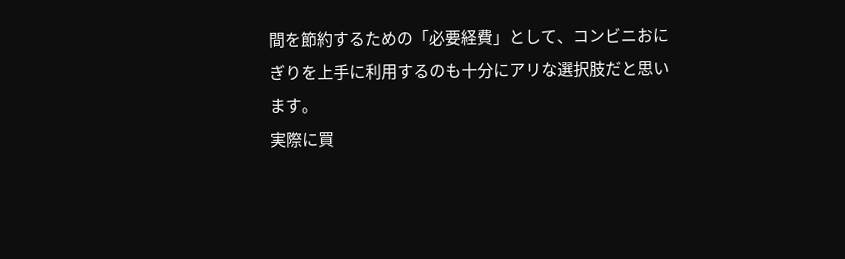間を節約するための「必要経費」として、コンビニおにぎりを上手に利用するのも十分にアリな選択肢だと思います。
実際に買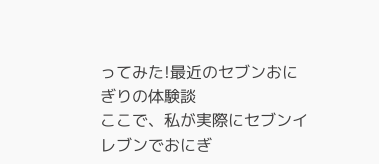ってみた!最近のセブンおにぎりの体験談
ここで、私が実際にセブンイレブンでおにぎ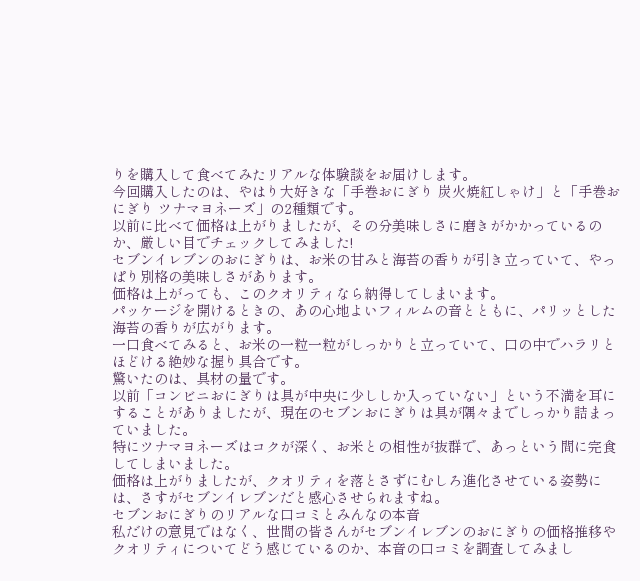りを購入して食べてみたリアルな体験談をお届けします。
今回購入したのは、やはり大好きな「手巻おにぎり 炭火焼紅しゃけ」と「手巻おにぎり ツナマヨネーズ」の2種類です。
以前に比べて価格は上がりましたが、その分美味しさに磨きがかかっているのか、厳しい目でチェックしてみました!
セブンイレブンのおにぎりは、お米の甘みと海苔の香りが引き立っていて、やっぱり別格の美味しさがあります。
価格は上がっても、このクオリティなら納得してしまいます。
パッケージを開けるときの、あの心地よいフィルムの音とともに、パリッとした海苔の香りが広がります。
一口食べてみると、お米の一粒一粒がしっかりと立っていて、口の中でハラリとほどける絶妙な握り具合です。
驚いたのは、具材の量です。
以前「コンビニおにぎりは具が中央に少ししか入っていない」という不満を耳にすることがありましたが、現在のセブンおにぎりは具が隅々までしっかり詰まっていました。
特にツナマヨネーズはコクが深く、お米との相性が抜群で、あっという間に完食してしまいました。
価格は上がりましたが、クオリティを落とさずにむしろ進化させている姿勢には、さすがセブンイレブンだと感心させられますね。
セブンおにぎりのリアルな口コミとみんなの本音
私だけの意見ではなく、世間の皆さんがセブンイレブンのおにぎりの価格推移やクオリティについてどう感じているのか、本音の口コミを調査してみまし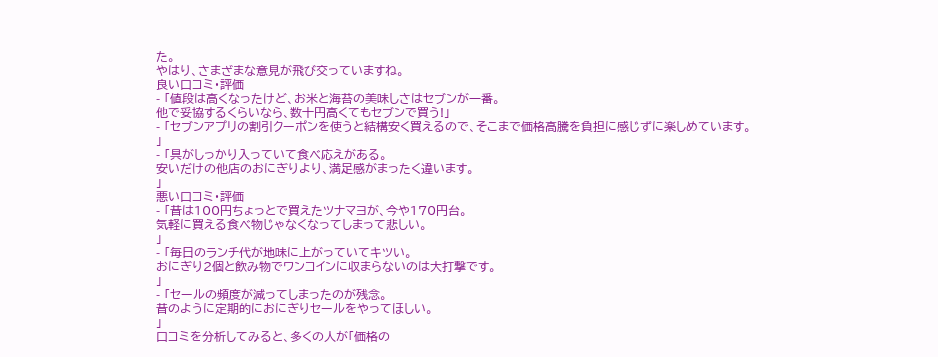た。
やはり、さまざまな意見が飛び交っていますね。
良い口コミ・評価
- 「値段は高くなったけど、お米と海苔の美味しさはセブンが一番。
他で妥協するくらいなら、数十円高くてもセブンで買う!」
- 「セブンアプリの割引クーポンを使うと結構安く買えるので、そこまで価格高騰を負担に感じずに楽しめています。
」
- 「具がしっかり入っていて食べ応えがある。
安いだけの他店のおにぎりより、満足感がまったく違います。
」
悪い口コミ・評価
- 「昔は100円ちょっとで買えたツナマヨが、今や170円台。
気軽に買える食べ物じゃなくなってしまって悲しい。
」
- 「毎日のランチ代が地味に上がっていてキツい。
おにぎり2個と飲み物でワンコインに収まらないのは大打撃です。
」
- 「セールの頻度が減ってしまったのが残念。
昔のように定期的におにぎりセールをやってほしい。
」
口コミを分析してみると、多くの人が「価格の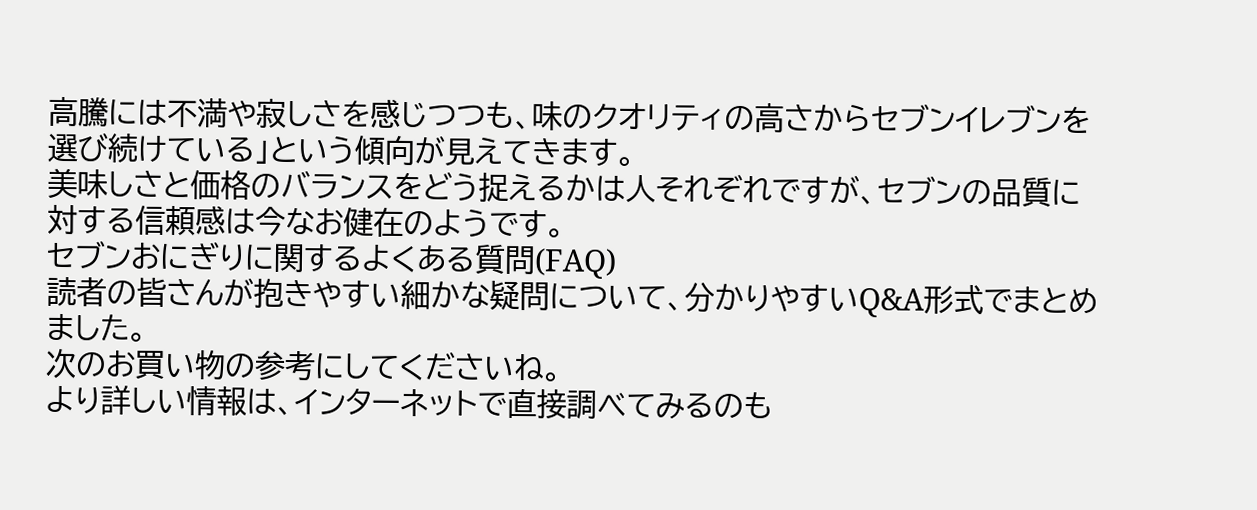高騰には不満や寂しさを感じつつも、味のクオリティの高さからセブンイレブンを選び続けている」という傾向が見えてきます。
美味しさと価格のバランスをどう捉えるかは人それぞれですが、セブンの品質に対する信頼感は今なお健在のようです。
セブンおにぎりに関するよくある質問(FAQ)
読者の皆さんが抱きやすい細かな疑問について、分かりやすいQ&A形式でまとめました。
次のお買い物の参考にしてくださいね。
より詳しい情報は、インターネットで直接調べてみるのも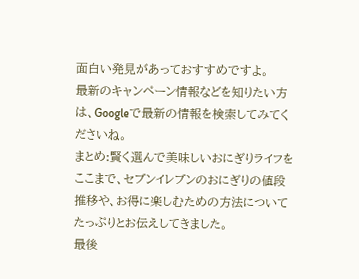面白い発見があっておすすめですよ。
最新のキャンペーン情報などを知りたい方は、Googleで最新の情報を検索してみてくださいね。
まとめ:賢く選んで美味しいおにぎりライフを
ここまで、セブンイレブンのおにぎりの値段推移や、お得に楽しむための方法についてたっぷりとお伝えしてきました。
最後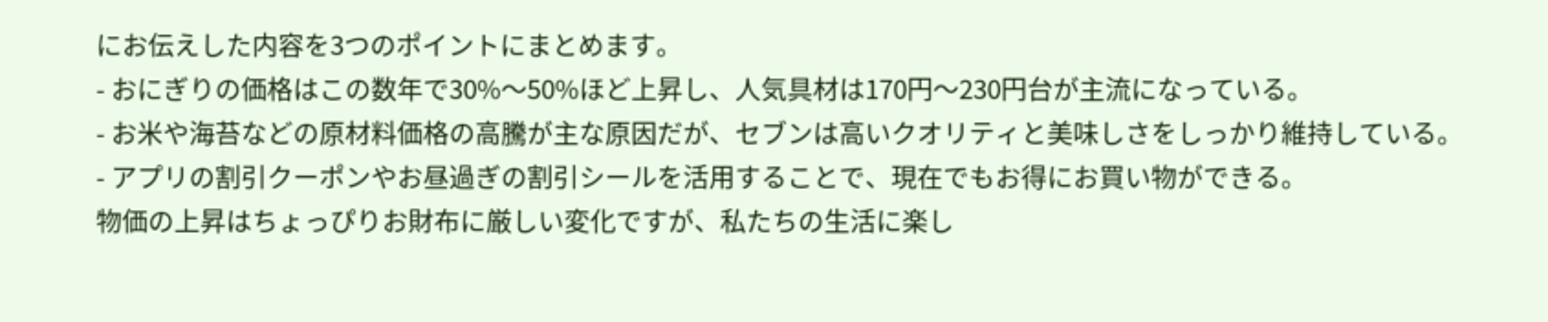にお伝えした内容を3つのポイントにまとめます。
- おにぎりの価格はこの数年で30%〜50%ほど上昇し、人気具材は170円〜230円台が主流になっている。
- お米や海苔などの原材料価格の高騰が主な原因だが、セブンは高いクオリティと美味しさをしっかり維持している。
- アプリの割引クーポンやお昼過ぎの割引シールを活用することで、現在でもお得にお買い物ができる。
物価の上昇はちょっぴりお財布に厳しい変化ですが、私たちの生活に楽し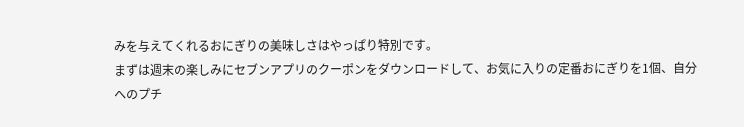みを与えてくれるおにぎりの美味しさはやっぱり特別です。
まずは週末の楽しみにセブンアプリのクーポンをダウンロードして、お気に入りの定番おにぎりを1個、自分へのプチ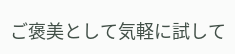ご褒美として気軽に試して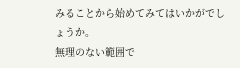みることから始めてみてはいかがでしょうか。
無理のない範囲で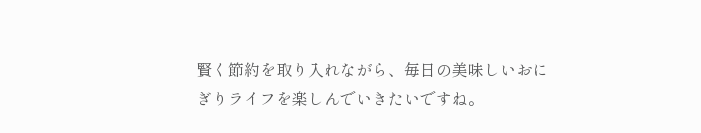賢く節約を取り入れながら、毎日の美味しいおにぎりライフを楽しんでいきたいですね。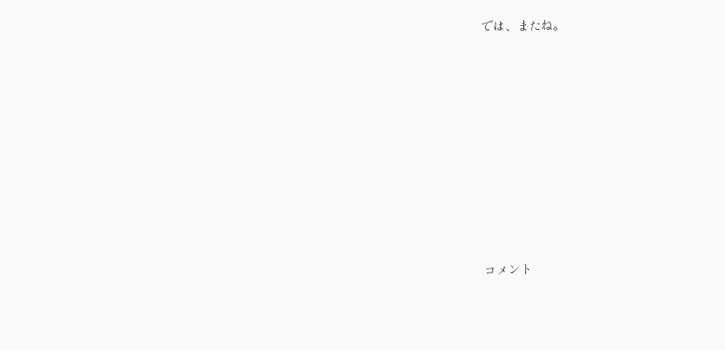では、またね。











コメント